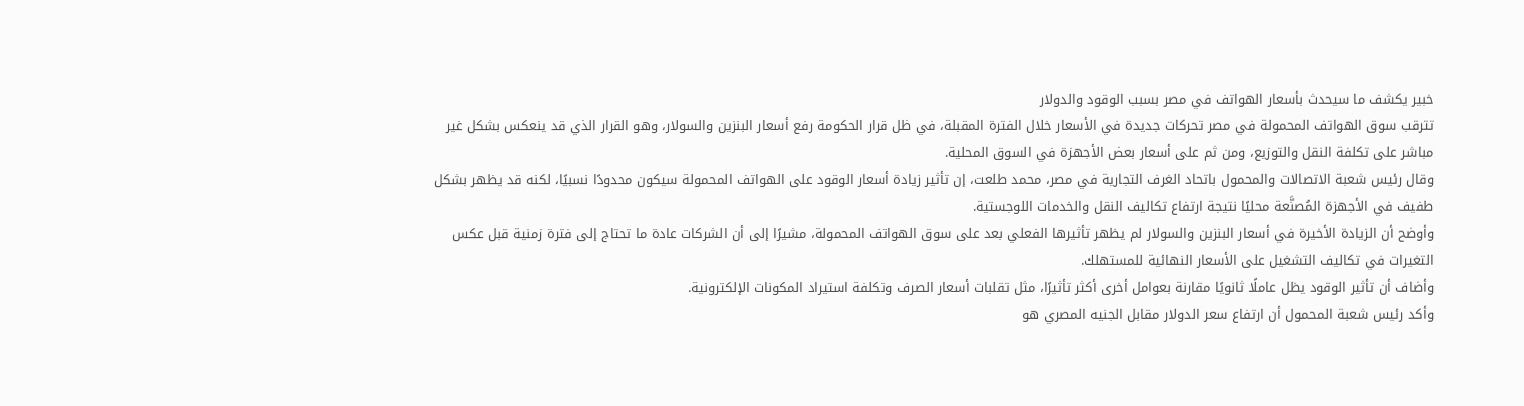خبير يكشف ما سيحدث بأسعار الهواتف في مصر بسبب الوقود والدولار
تترقب سوق الهواتف المحمولة في مصر تحركات جديدة في الأسعار خلال الفترة المقبلة، في ظل قرار الحكومة رفع أسعار البنزين والسولار، وهو القرار الذي قد ينعكس بشكل غير مباشر على تكلفة النقل والتوزيع، ومن ثم على أسعار بعض الأجهزة في السوق المحلية.
وقال رئيس شعبة الاتصالات والمحمول باتحاد الغرف التجارية في مصر، محمد طلعت، إن تأثير زيادة أسعار الوقود على الهواتف المحمولة سيكون محدودًا نسبيًا، لكنه قد يظهر بشكل طفيف في الأجهزة المُصنَّعة محليًا نتيجة ارتفاع تكاليف النقل والخدمات اللوجستية.
وأوضح أن الزيادة الأخيرة في أسعار البنزين والسولار لم يظهر تأثيرها الفعلي بعد على سوق الهواتف المحمولة، مشيرًا إلى أن الشركات عادة ما تحتاج إلى فترة زمنية قبل عكس التغيرات في تكاليف التشغيل على الأسعار النهائية للمستهلك.
وأضاف أن تأثير الوقود يظل عاملًا ثانويًا مقارنة بعوامل أخرى أكثر تأثيرًا، مثل تقلبات أسعار الصرف وتكلفة استيراد المكونات الإلكترونية.
وأكد رئيس شعبة المحمول أن ارتفاع سعر الدولار مقابل الجنيه المصري هو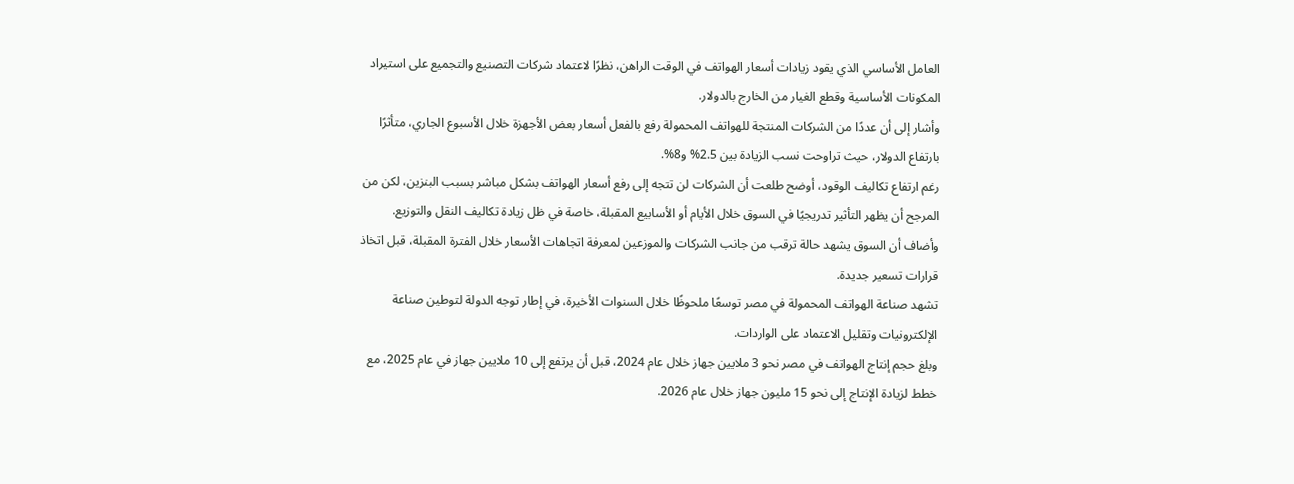العامل الأساسي الذي يقود زيادات أسعار الهواتف في الوقت الراهن، نظرًا لاعتماد شركات التصنيع والتجميع على استيراد المكونات الأساسية وقطع الغيار من الخارج بالدولار.
وأشار إلى أن عددًا من الشركات المنتجة للهواتف المحمولة رفع بالفعل أسعار بعض الأجهزة خلال الأسبوع الجاري، متأثرًا بارتفاع الدولار، حيث تراوحت نسب الزيادة بين 2.5% و8%.
رغم ارتفاع تكاليف الوقود، أوضح طلعت أن الشركات لن تتجه إلى رفع أسعار الهواتف بشكل مباشر بسبب البنزين، لكن من المرجح أن يظهر التأثير تدريجيًا في السوق خلال الأيام أو الأسابيع المقبلة، خاصة في ظل زيادة تكاليف النقل والتوزيع.
وأضاف أن السوق يشهد حالة ترقب من جانب الشركات والموزعين لمعرفة اتجاهات الأسعار خلال الفترة المقبلة، قبل اتخاذ قرارات تسعير جديدة.
تشهد صناعة الهواتف المحمولة في مصر توسعًا ملحوظًا خلال السنوات الأخيرة، في إطار توجه الدولة لتوطين صناعة الإلكترونيات وتقليل الاعتماد على الواردات.
وبلغ حجم إنتاج الهواتف في مصر نحو 3 ملايين جهاز خلال عام 2024، قبل أن يرتفع إلى 10 ملايين جهاز في عام 2025، مع خطط لزيادة الإنتاج إلى نحو 15 مليون جهاز خلال عام 2026.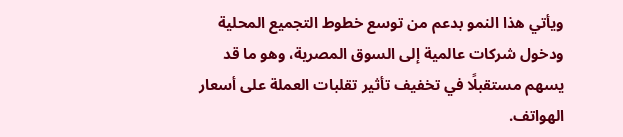ويأتي هذا النمو بدعم من توسع خطوط التجميع المحلية ودخول شركات عالمية إلى السوق المصرية، وهو ما قد يسهم مستقبلًا في تخفيف تأثير تقلبات العملة على أسعار الهواتف.